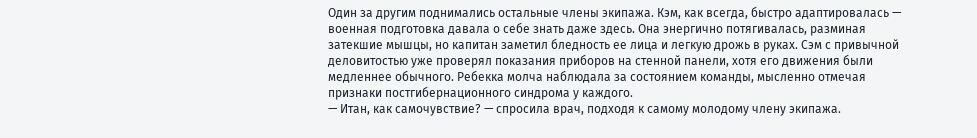Один за другим поднимались остальные члены экипажа. Кэм, как всегда, быстро адаптировалась — военная подготовка давала о себе знать даже здесь. Она энергично потягивалась, разминая затекшие мышцы, но капитан заметил бледность ее лица и легкую дрожь в руках. Сэм с привычной деловитостью уже проверял показания приборов на стенной панели, хотя его движения были медленнее обычного. Ребекка молча наблюдала за состоянием команды, мысленно отмечая признаки постгибернационного синдрома у каждого.
— Итан, как самочувствие? — спросила врач, подходя к самому молодому члену экипажа.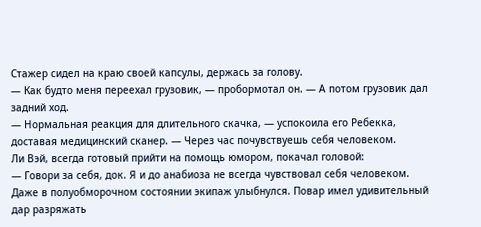Стажер сидел на краю своей капсулы, держась за голову.
— Как будто меня переехал грузовик, — пробормотал он. — А потом грузовик дал задний ход.
— Нормальная реакция для длительного скачка, — успокоила его Ребекка, доставая медицинский сканер. — Через час почувствуешь себя человеком.
Ли Вэй, всегда готовый прийти на помощь юмором, покачал головой:
— Говори за себя, док. Я и до анабиоза не всегда чувствовал себя человеком.
Даже в полуобморочном состоянии экипаж улыбнулся. Повар имел удивительный дар разряжать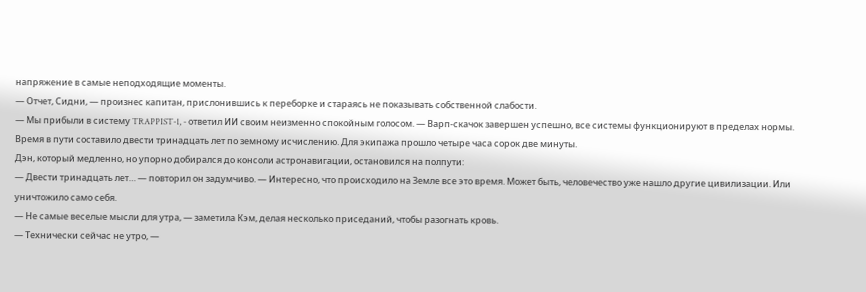напряжение в самые неподходящие моменты.
— Отчет, Сидни, — произнес капитан, прислонившись к переборке и стараясь не показывать собственной слабости.
— Мы прибыли в систему TRAPPIST-1, - ответил ИИ своим неизменно спокойным голосом. — Варп-скачок завершен успешно, все системы функционируют в пределах нормы. Время в пути составило двести тринадцать лет по земному исчислению. Для экипажа прошло четыре часа сорок две минуты.
Дэн, который медленно, но упорно добирался до консоли астронавигации, остановился на полпути:
— Двести тринадцать лет… — повторил он задумчиво. — Интересно, что происходило на Земле все это время. Может быть, человечество уже нашло другие цивилизации. Или уничтожило само себя.
— Не самые веселые мысли для утра, — заметила Кэм, делая несколько приседаний, чтобы разогнать кровь.
— Технически сейчас не утро, —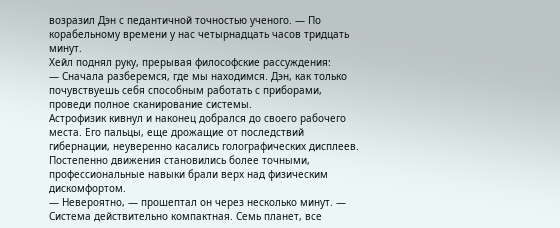возразил Дэн с педантичной точностью ученого. — По корабельному времени у нас четырнадцать часов тридцать минут.
Хейл поднял руку, прерывая философские рассуждения:
— Сначала разберемся, где мы находимся. Дэн, как только почувствуешь себя способным работать с приборами, проведи полное сканирование системы.
Астрофизик кивнул и наконец добрался до своего рабочего места. Его пальцы, еще дрожащие от последствий гибернации, неуверенно касались голографических дисплеев. Постепенно движения становились более точными, профессиональные навыки брали верх над физическим дискомфортом.
— Невероятно, — прошептал он через несколько минут. — Система действительно компактная. Семь планет, все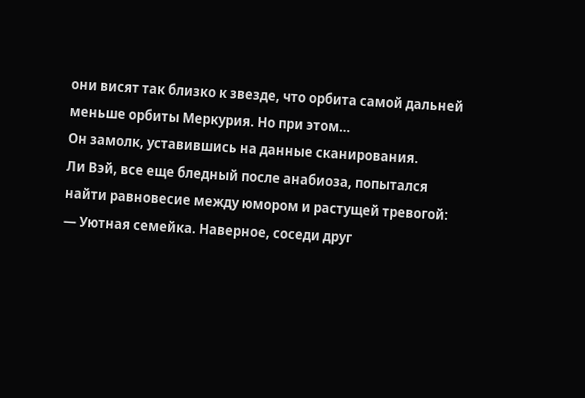они висят так близко к звезде, что орбита самой дальней меньше орбиты Меркурия. Но при этом…
Он замолк, уставившись на данные сканирования.
Ли Вэй, все еще бледный после анабиоза, попытался найти равновесие между юмором и растущей тревогой:
— Уютная семейка. Наверное, соседи друг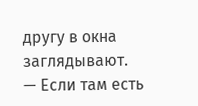другу в окна заглядывают.
— Если там есть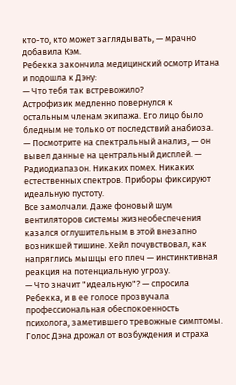кто-то, кто может заглядывать, — мрачно добавила Кэм.
Ребекка закончила медицинский осмотр Итана и подошла к Дэну:
— Что тебя так встревожило?
Астрофизик медленно повернулся к остальным членам экипажа. Его лицо было бледным не только от последствий анабиоза.
— Посмотрите на спектральный анализ, — он вывел данные на центральный дисплей. — Радиодиапазон. Никаких помех. Никаких естественных спектров. Приборы фиксируют идеальную пустоту.
Все замолчали. Даже фоновый шум вентиляторов системы жизнеобеспечения казался оглушительным в этой внезапно возникшей тишине. Хейл почувствовал, как напряглись мышцы его плеч — инстинктивная реакция на потенциальную угрозу.
— Что значит "идеальную"? — спросила Ребекка, и в ее голосе прозвучала профессиональная обеспокоенность психолога, заметившего тревожные симптомы.
Голос Дэна дрожал от возбуждения и страха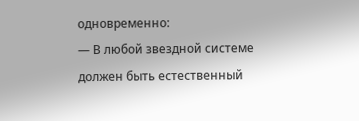одновременно:
— В любой звездной системе должен быть естественный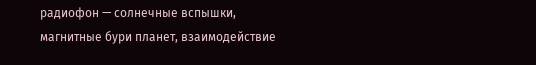радиофон — солнечные вспышки, магнитные бури планет, взаимодействие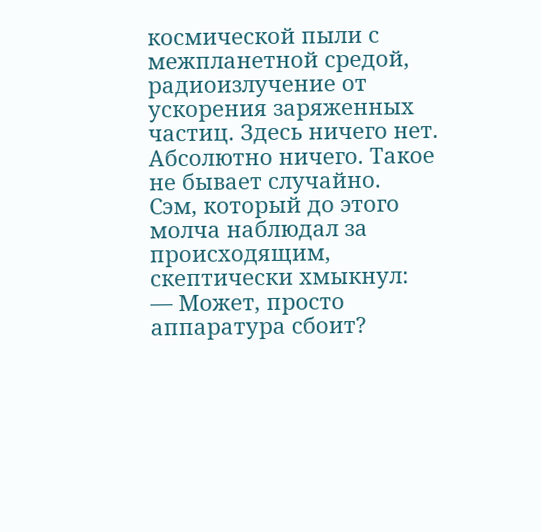космической пыли с межпланетной средой, радиоизлучение от ускорения заряженных частиц. Здесь ничего нет. Абсолютно ничего. Такое не бывает случайно.
Сэм, который до этого молча наблюдал за происходящим, скептически хмыкнул:
— Может, просто аппаратура сбоит?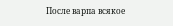После варпа всякое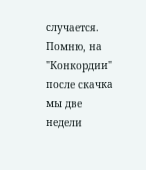случается. Помню, на "Конкордии" после скачка мы две недели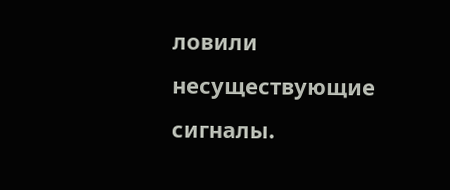ловили несуществующие сигналы.